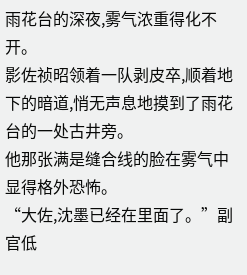雨花台的深夜,雾气浓重得化不开。
影佐祯昭领着一队剥皮卒,顺着地下的暗道,悄无声息地摸到了雨花台的一处古井旁。
他那张满是缝合线的脸在雾气中显得格外恐怖。
“大佐,沈墨已经在里面了。”副官低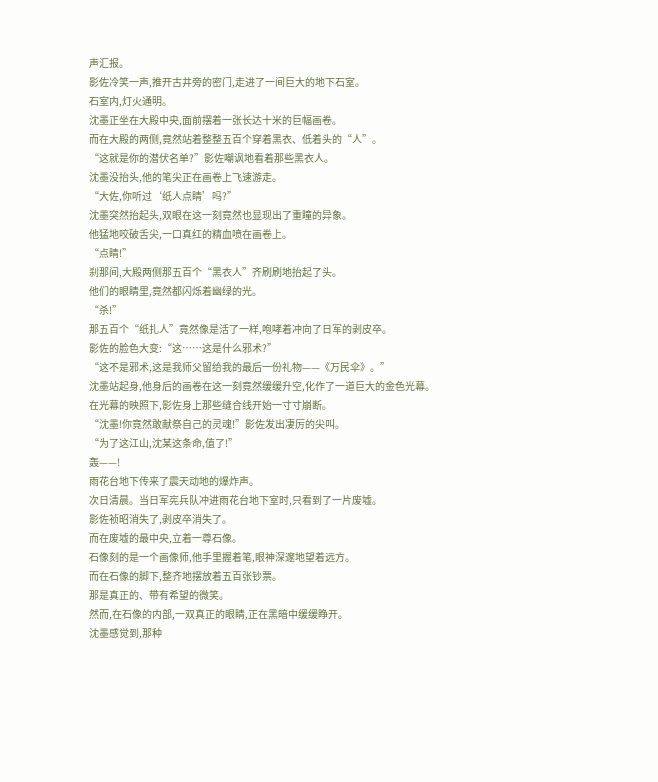声汇报。
影佐冷笑一声,推开古井旁的密门,走进了一间巨大的地下石室。
石室内,灯火通明。
沈墨正坐在大殿中央,面前摆着一张长达十米的巨幅画卷。
而在大殿的两侧,竟然站着整整五百个穿着黑衣、低着头的“人”。
“这就是你的潜伏名单?”影佐嘲讽地看着那些黑衣人。
沈墨没抬头,他的笔尖正在画卷上飞速游走。
“大佐,你听过‘纸人点睛’吗?”
沈墨突然抬起头,双眼在这一刻竟然也显现出了重瞳的异象。
他猛地咬破舌尖,一口真红的精血喷在画卷上。
“点睛!”
刹那间,大殿两侧那五百个“黑衣人”齐刷刷地抬起了头。
他们的眼睛里,竟然都闪烁着幽绿的光。
“杀!”
那五百个“纸扎人”竟然像是活了一样,咆哮着冲向了日军的剥皮卒。
影佐的脸色大变:“这……这是什么邪术?”
“这不是邪术,这是我师父留给我的最后一份礼物——《万民伞》。”
沈墨站起身,他身后的画卷在这一刻竟然缓缓升空,化作了一道巨大的金色光幕。
在光幕的映照下,影佐身上那些缝合线开始一寸寸崩断。
“沈墨!你竟然敢献祭自己的灵魂!”影佐发出凄厉的尖叫。
“为了这江山,沈某这条命,值了!”
轰——!
雨花台地下传来了震天动地的爆炸声。
次日清晨。当日军宪兵队冲进雨花台地下室时,只看到了一片废墟。
影佐祯昭消失了,剥皮卒消失了。
而在废墟的最中央,立着一尊石像。
石像刻的是一个画像师,他手里握着笔,眼神深邃地望着远方。
而在石像的脚下,整齐地摆放着五百张钞票。
那是真正的、带有希望的微笑。
然而,在石像的内部,一双真正的眼睛,正在黑暗中缓缓睁开。
沈墨感觉到,那种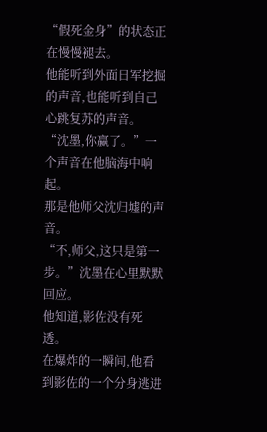“假死金身”的状态正在慢慢褪去。
他能听到外面日军挖掘的声音,也能听到自己心跳复苏的声音。
“沈墨,你赢了。”一个声音在他脑海中响起。
那是他师父沈归墟的声音。
“不,师父,这只是第一步。”沈墨在心里默默回应。
他知道,影佐没有死透。
在爆炸的一瞬间,他看到影佐的一个分身逃进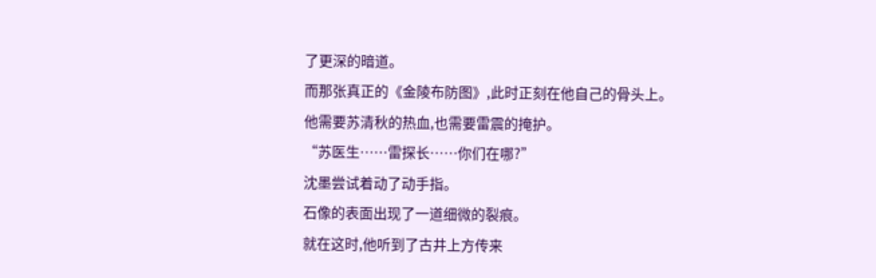了更深的暗道。
而那张真正的《金陵布防图》,此时正刻在他自己的骨头上。
他需要苏清秋的热血,也需要雷震的掩护。
“苏医生……雷探长……你们在哪?”
沈墨尝试着动了动手指。
石像的表面出现了一道细微的裂痕。
就在这时,他听到了古井上方传来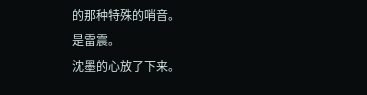的那种特殊的哨音。
是雷震。
沈墨的心放了下来。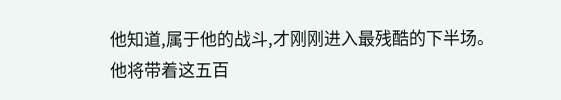他知道,属于他的战斗,才刚刚进入最残酷的下半场。
他将带着这五百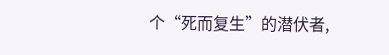个“死而复生”的潜伏者,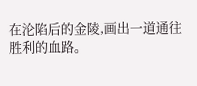在沦陷后的金陵,画出一道通往胜利的血路。